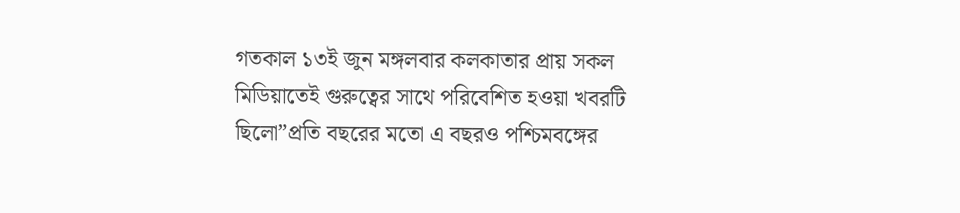গতকাল ১৩ই জুন মঙ্গলবার কলকাতার প্রায় সকল মিডিয়াতেই গুরুত্বের সাথে পরিবেশিত হওয়া খবরটি ছিলো”প্রতি বছরের মতো এ বছরও পশ্চিমবঙ্গের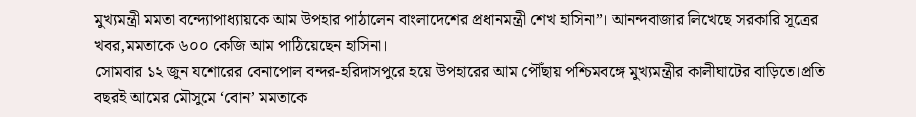মুখ্যমন্ত্রী মমতা বন্দ্যোপাধ্যায়কে আম উপহার পাঠালেন বাংলাদেশের প্রধানমন্ত্রী শেখ হাসিনা”। আনন্দবাজার লিখেছে সরকারি সূত্রের খবর,মমতাকে ৬০০ কেজি আম পাঠিয়েছেন হাসিনা।
সোমবার ১২ জুন যশোরের বেনাপোল বন্দর-হরিদাসপুরে হয়ে উপহারের আম পৌঁছায় পশ্চিমবঙ্গে মুখ্যমন্ত্রীর কালীঘাটের বাড়িতে।প্রতি বছরই আমের মৌসুমে ‘বোন’ মমতাকে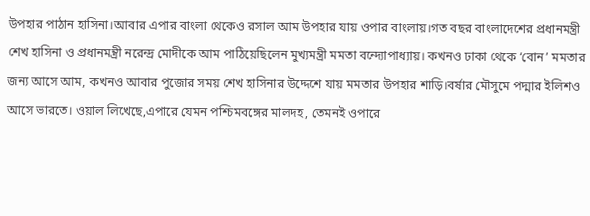উপহার পাঠান হাসিনা।আবার এপার বাংলা থেকেও রসাল আম উপহার যায় ওপার বাংলায়।গত বছর বাংলাদেশের প্রধানমন্ত্রী শেখ হাসিনা ও প্রধানমন্ত্রী নরেন্দ্র মোদীকে আম পাঠিয়েছিলেন মুখ্যমন্ত্রী মমতা বন্দ্যোপাধ্যায়। কখনও ঢাকা থেকে ‘বোন’ মমতার জন্য আসে আম, কখনও আবার পুজোর সময় শেখ হাসিনার উদ্দেশে যায় মমতার উপহার শাড়ি।বর্ষার মৌসুমে পদ্মার ইলিশও আসে ভারতে। ওয়াল লিখেছে,এপারে যেমন পশ্চিমবঙ্গের মালদহ, তেমনই ওপারে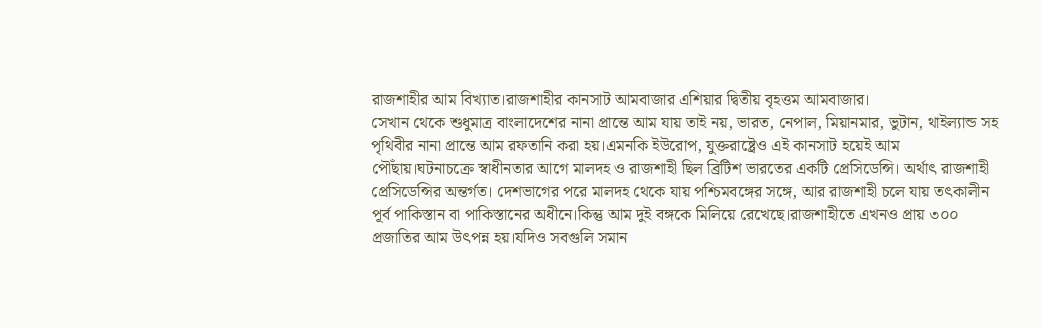রাজশাহীর আম বিখ্যাত।রাজশাহীর কানসাট আমবাজার এশিয়ার দ্বিতীয় বৃহত্তম আমবাজার।
সেখান থেকে শুধুমাত্র বাংলাদেশের নানা প্রান্তে আম যায় তাই নয়, ভারত, নেপাল, মিয়ানমার, ভুটান, থাইল্যান্ড সহ পৃথিবীর নানা প্রান্তে আম রফতানি করা হয়।এমনকি ইউরোপ, যুক্তরাষ্ট্রেও এই কানসাট হয়েই আম পৌঁছায়।ঘটনাচক্রে স্বাধীনতার আগে মালদহ ও রাজশাহী ছিল ব্রিটিশ ভারতের একটি প্রেসিডেন্সি। অর্থাৎ রাজশাহী প্রেসিডেন্সির অন্তর্গত। দেশভাগের পরে মালদহ থেকে যায় পশ্চিমবঙ্গের সঙ্গে, আর রাজশাহী চলে যায় তৎকালীন পূর্ব পাকিস্তান বা পাকিস্তানের অধীনে।কিন্তু আম দুই বঙ্গকে মিলিয়ে রেখেছে।রাজশাহীতে এখনও প্রায় ৩০০ প্রজাতির আম উৎপন্ন হয়।যদিও সবগুলি সমান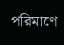পরিমাণে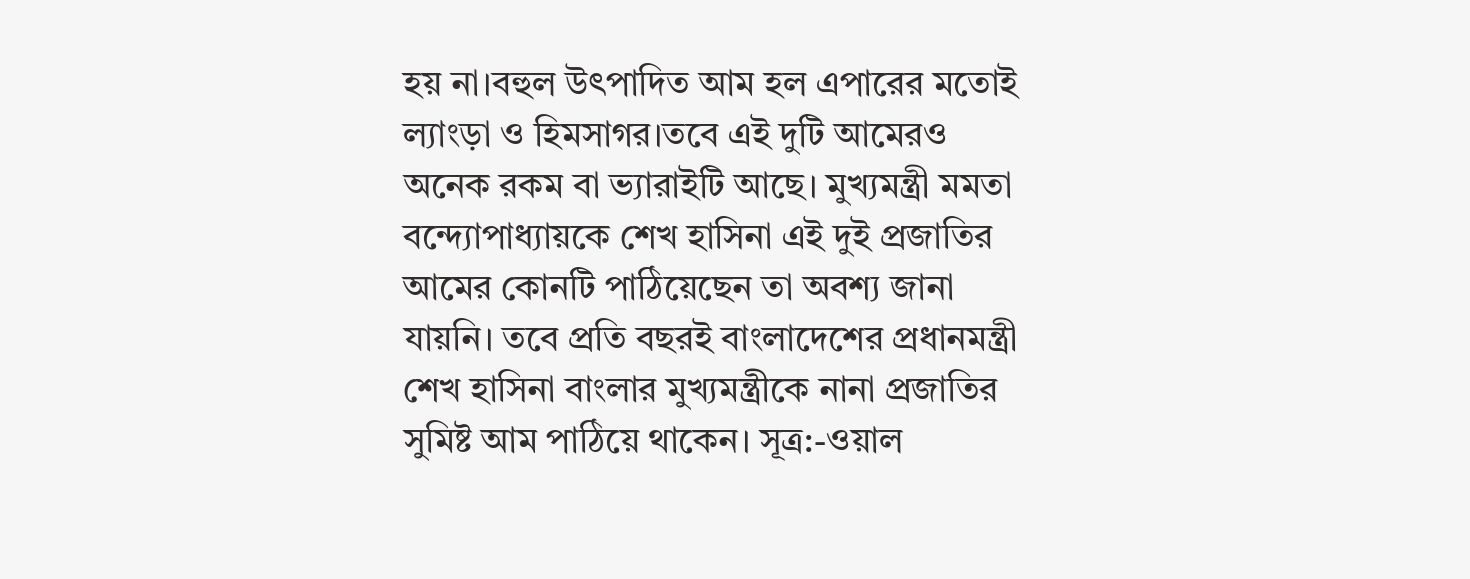হয় না।বহুল উৎপাদিত আম হল এপারের মতোই ল্যাংড়া ও হিমসাগর।তবে এই দুটি আমেরও অনেক রকম বা ভ্যারাইটি আছে। মুখ্যমন্ত্রী মমতা বন্দ্যোপাধ্যায়কে শেখ হাসিনা এই দুই প্রজাতির আমের কোনটি পাঠিয়েছেন তা অবশ্য জানা যায়নি। তবে প্রতি বছরই বাংলাদেশের প্রধানমন্ত্রী শেখ হাসিনা বাংলার মুখ্যমন্ত্রীকে নানা প্রজাতির সুমিষ্ট আম পাঠিয়ে থাকেন। সূত্র:-ওয়াল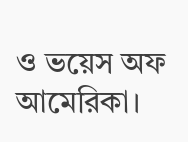ও ভয়েস অফ আমেরিকা।